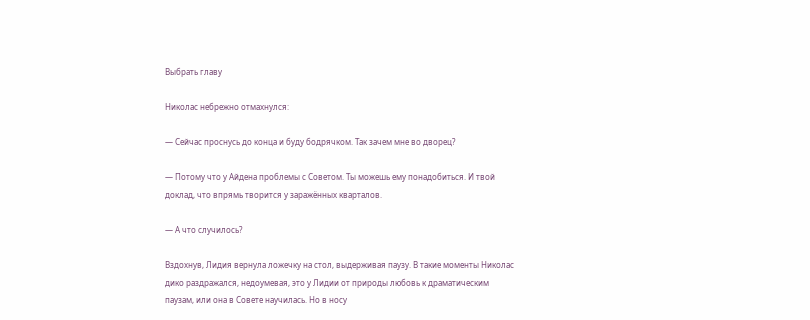Выбрать главу

Николас небрежно отмахнулся:

— Сейчас проснусь до конца и буду бодрячком. Так зачем мне во дворец?

— Потому что у Айдена проблемы с Советом. Ты можешь ему понадобиться. И твой доклад, что впрямь творится у заражённых кварталов.

— А что случилось?

Вздохнув, Лидия вернула ложечку на стол, выдерживая паузу. В такие моменты Николас дико раздражался, недоумевая, это у Лидии от природы любовь к драматическим паузам, или она в Совете научилась. Но в носу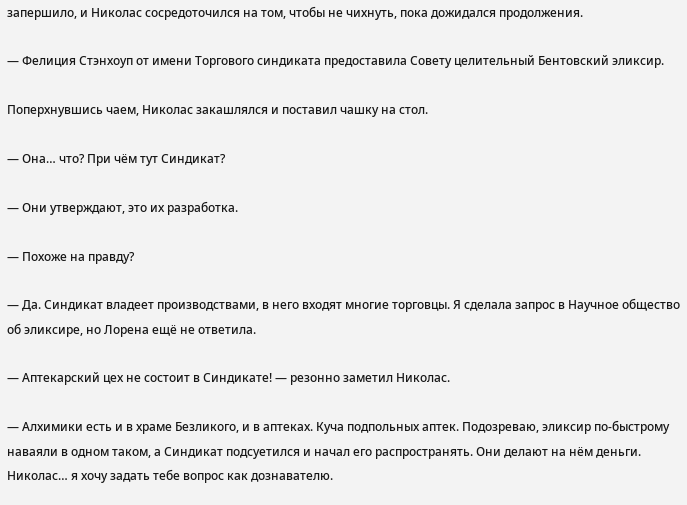запершило, и Николас сосредоточился на том, чтобы не чихнуть, пока дожидался продолжения.

— Фелиция Стэнхоуп от имени Торгового синдиката предоставила Совету целительный Бентовский эликсир.

Поперхнувшись чаем, Николас закашлялся и поставил чашку на стол.

— Она… что? При чём тут Синдикат?

— Они утверждают, это их разработка.

— Похоже на правду?

— Да. Синдикат владеет производствами, в него входят многие торговцы. Я сделала запрос в Научное общество об эликсире, но Лорена ещё не ответила.

— Аптекарский цех не состоит в Синдикате! — резонно заметил Николас.

— Алхимики есть и в храме Безликого, и в аптеках. Куча подпольных аптек. Подозреваю, эликсир по-быстрому наваяли в одном таком, а Синдикат подсуетился и начал его распространять. Они делают на нём деньги. Николас… я хочу задать тебе вопрос как дознавателю.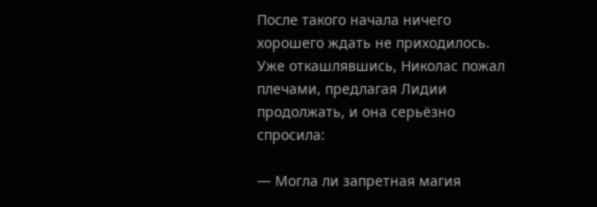После такого начала ничего хорошего ждать не приходилось. Уже откашлявшись, Николас пожал плечами, предлагая Лидии продолжать, и она серьёзно спросила:

— Могла ли запретная магия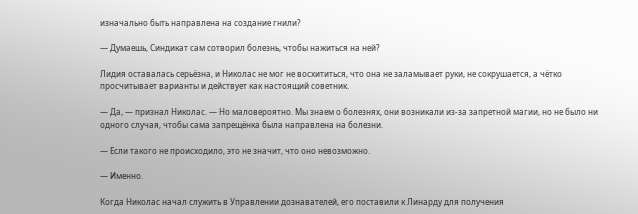изначально быть направлена на создание гнили?

— Думаешь, Синдикат сам сотворил болезнь, чтобы нажиться на ней?

Лидия оставалась серьёзна, и Николас не мог не восхититься, что она не заламывает руки, не сокрушается, а чётко просчитывает варианты и действует как настоящий советник.

— Да, — признал Николас. — Но маловероятно. Мы знаем о болезнях, они возникали из-за запретной магии, но не было ни одного случая, чтобы сама запрещёнка была направлена на болезни.

— Если такого не происходило, это не значит, что оно невозможно.

— Именно.

Когда Николас начал служить в Управлении дознавателей, его поставили к Линарду для получения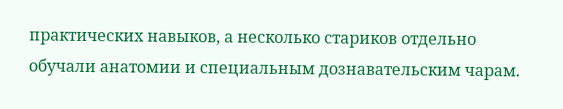практических навыков, а несколько стариков отдельно обучали анатомии и специальным дознавательским чарам.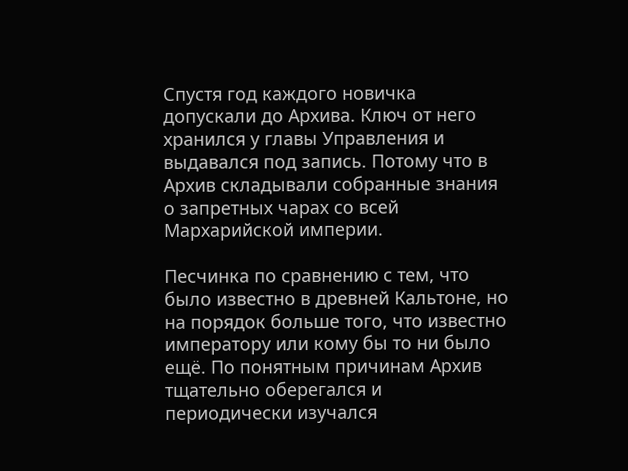Спустя год каждого новичка допускали до Архива. Ключ от него хранился у главы Управления и выдавался под запись. Потому что в Архив складывали собранные знания о запретных чарах со всей Мархарийской империи.

Песчинка по сравнению с тем, что было известно в древней Кальтоне, но на порядок больше того, что известно императору или кому бы то ни было ещё. По понятным причинам Архив тщательно оберегался и периодически изучался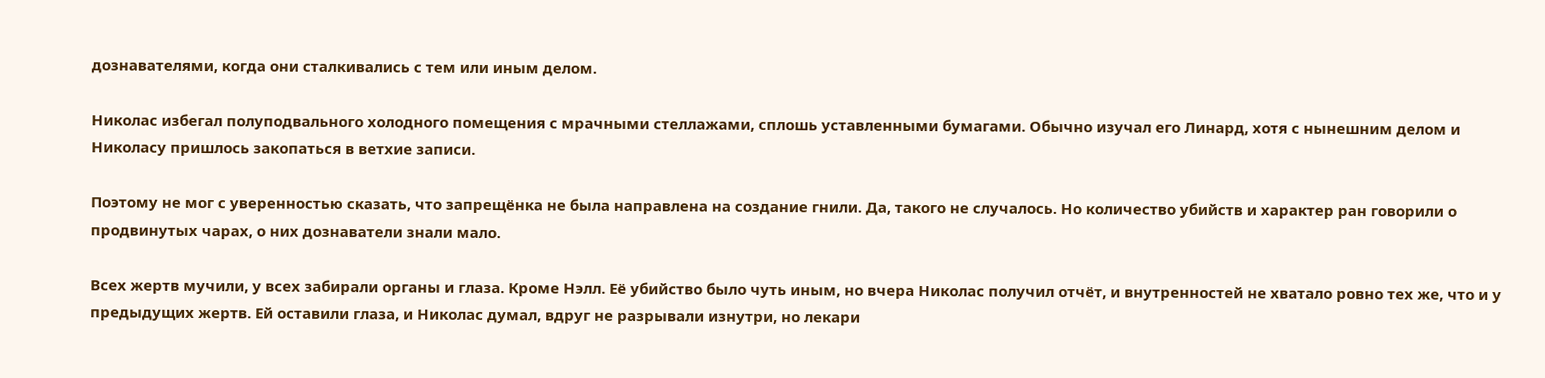дознавателями, когда они сталкивались с тем или иным делом.

Николас избегал полуподвального холодного помещения с мрачными стеллажами, сплошь уставленными бумагами. Обычно изучал его Линард, хотя с нынешним делом и Николасу пришлось закопаться в ветхие записи.

Поэтому не мог с уверенностью сказать, что запрещёнка не была направлена на создание гнили. Да, такого не случалось. Но количество убийств и характер ран говорили о продвинутых чарах, о них дознаватели знали мало.

Всех жертв мучили, у всех забирали органы и глаза. Кроме Нэлл. Её убийство было чуть иным, но вчера Николас получил отчёт, и внутренностей не хватало ровно тех же, что и у предыдущих жертв. Ей оставили глаза, и Николас думал, вдруг не разрывали изнутри, но лекари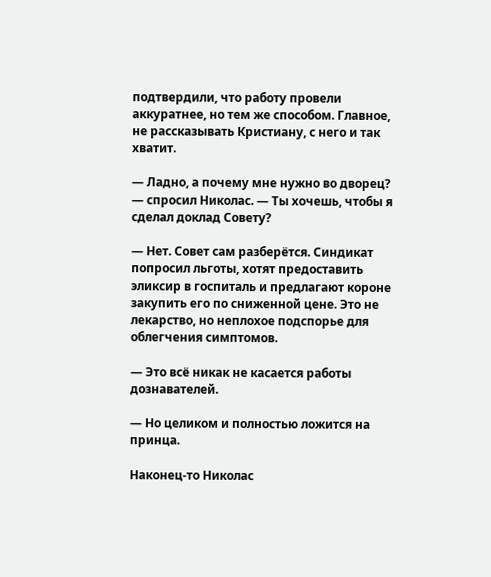подтвердили, что работу провели аккуратнее, но тем же способом. Главное, не рассказывать Кристиану, с него и так хватит.

— Ладно, а почему мне нужно во дворец? — спросил Николас. — Ты хочешь, чтобы я сделал доклад Совету?

— Нет. Совет сам разберётся. Синдикат попросил льготы, хотят предоставить эликсир в госпиталь и предлагают короне закупить его по сниженной цене. Это не лекарство, но неплохое подспорье для облегчения симптомов.

— Это всё никак не касается работы дознавателей.

— Но целиком и полностью ложится на принца.

Наконец-то Николас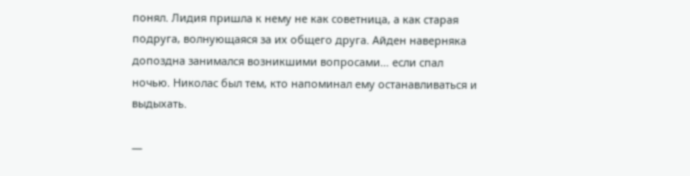понял. Лидия пришла к нему не как советница, а как старая подруга, волнующаяся за их общего друга. Айден наверняка допоздна занимался возникшими вопросами… если спал ночью. Николас был тем, кто напоминал ему останавливаться и выдыхать.

—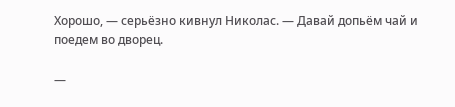Хорошо, — серьёзно кивнул Николас. — Давай допьём чай и поедем во дворец.

—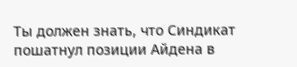Ты должен знать, что Синдикат пошатнул позиции Айдена в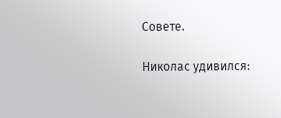Совете.

Николас удивился: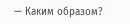— Каким образом?